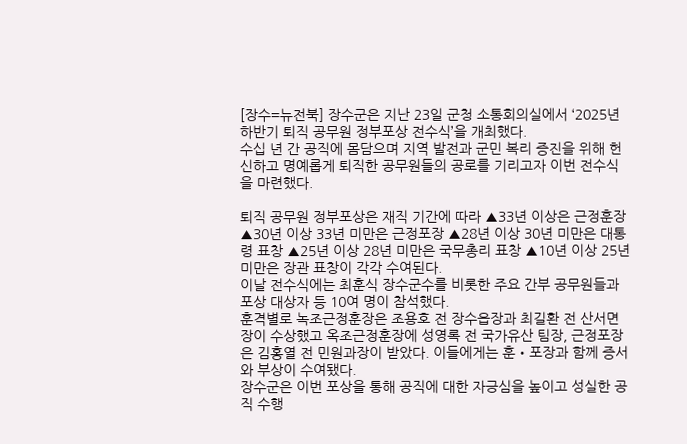[장수=뉴전북] 장수군은 지난 23일 군청 소통회의실에서 ‘2025년 하반기 퇴직 공무원 정부포상 전수식’을 개최했다.
수십 년 간 공직에 몸담으며 지역 발전과 군민 복리 증진을 위해 헌신하고 명예롭게 퇴직한 공무원들의 공로를 기리고자 이번 전수식을 마련했다.

퇴직 공무원 정부포상은 재직 기간에 따라 ▲33년 이상은 근정훈장 ▲30년 이상 33년 미만은 근정포장 ▲28년 이상 30년 미만은 대통령 표창 ▲25년 이상 28년 미만은 국무총리 표창 ▲10년 이상 25년 미만은 장관 표창이 각각 수여된다.
이날 전수식에는 최훈식 장수군수를 비롯한 주요 간부 공무원들과 포상 대상자 등 10여 명이 참석했다.
훈격별로 녹조근정훈장은 조용호 전 장수읍장과 최길환 전 산서면장이 수상했고 옥조근정훈장에 성영록 전 국가유산 팀장, 근정포장은 김홍열 전 민원과장이 받았다. 이들에게는 훈‧포장과 함께 증서와 부상이 수여됐다.
장수군은 이번 포상을 통해 공직에 대한 자긍심을 높이고 성실한 공직 수행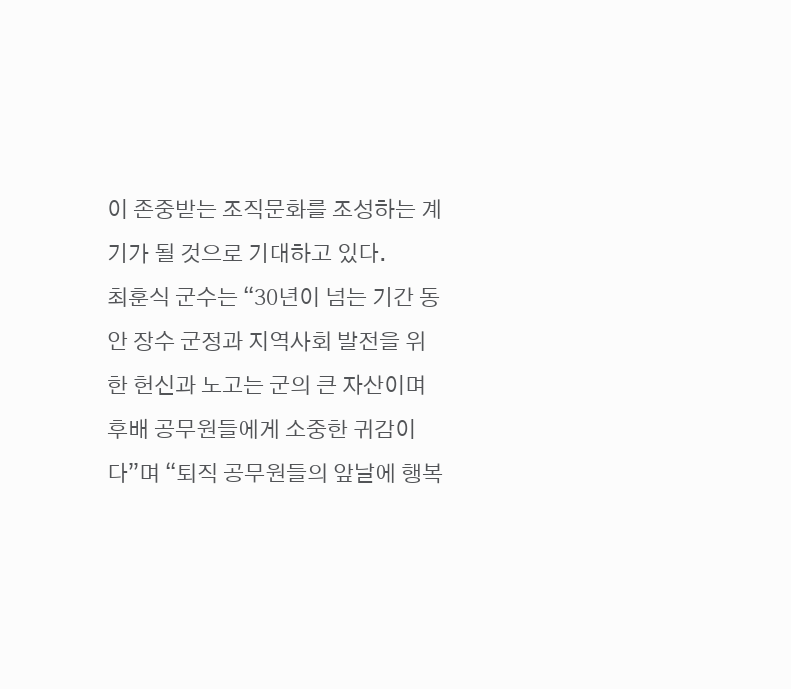이 존중받는 조직문화를 조성하는 계기가 될 것으로 기대하고 있다.
최훈식 군수는 “30년이 넘는 기간 동안 장수 군정과 지역사회 발전을 위한 헌신과 노고는 군의 큰 자산이며 후배 공무원들에게 소중한 귀감이다”며 “퇴직 공무원들의 앞날에 행복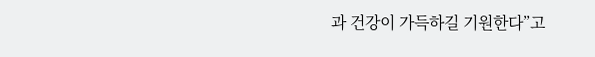과 건강이 가득하길 기원한다”고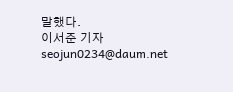말했다.
이서준 기자 seojun0234@daum.net